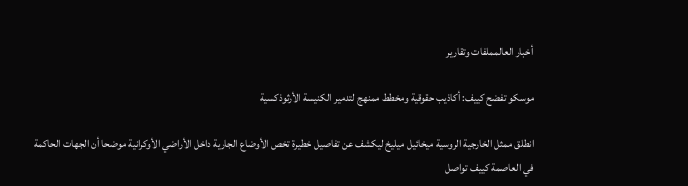أخبار العالمملفات وتقارير

موسكو تفضح كييف: أكاذيب حقوقية ومخطط ممنهج لتدمير الكنيسة الأرثوذكسية

انطلق ممثل الخارجية الروسية ميخائيل ميليخ ليكشف عن تفاصيل خطيرة تخص الأوضاع الجارية داخل الأراضي الأوكرانية موضحا أن الجهات الحاكمة في العاصمة كييف تواصل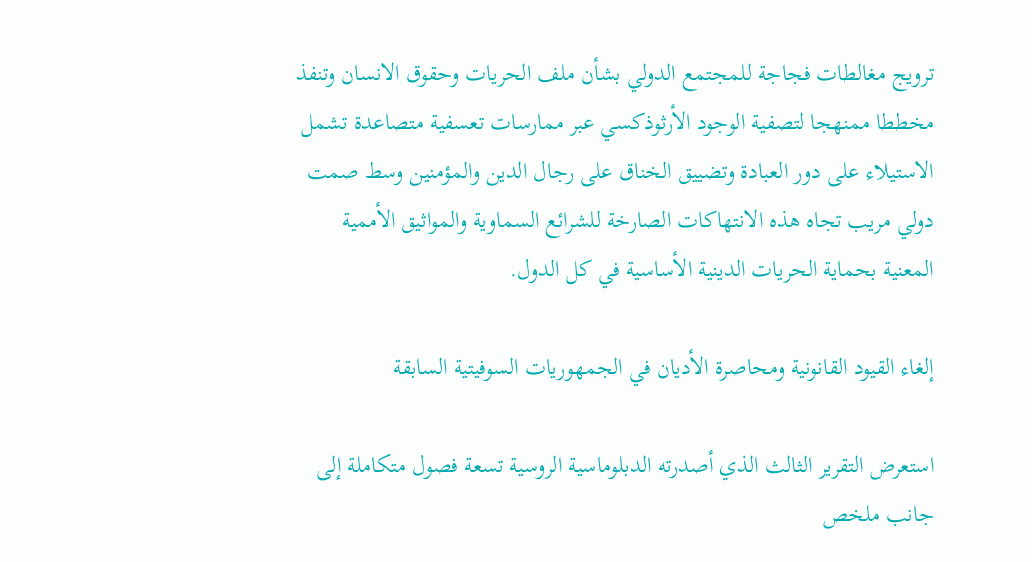ترويج مغالطات فجاجة للمجتمع الدولي بشأن ملف الحريات وحقوق الانسان وتنفذ مخططا ممنهجا لتصفية الوجود الأرثوذكسي عبر ممارسات تعسفية متصاعدة تشمل الاستيلاء على دور العبادة وتضييق الخناق على رجال الدين والمؤمنين وسط صمت دولي مريب تجاه هذه الانتهاكات الصارخة للشرائع السماوية والمواثيق الأممية المعنية بحماية الحريات الدينية الأساسية في كل الدول.

إلغاء القيود القانونية ومحاصرة الأديان في الجمهوريات السوفيتية السابقة

استعرض التقرير الثالث الذي أصدرته الدبلوماسية الروسية تسعة فصول متكاملة إلى جانب ملخص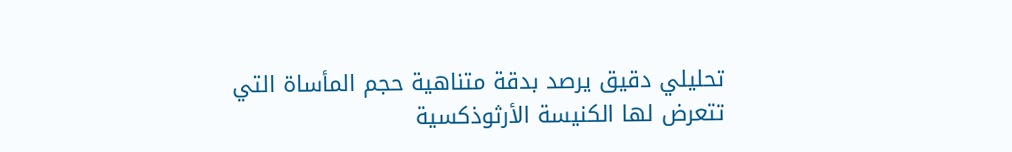تحليلي دقيق يرصد بدقة متناهية حجم المأساة التي تتعرض لها الكنيسة الأرثوذكسية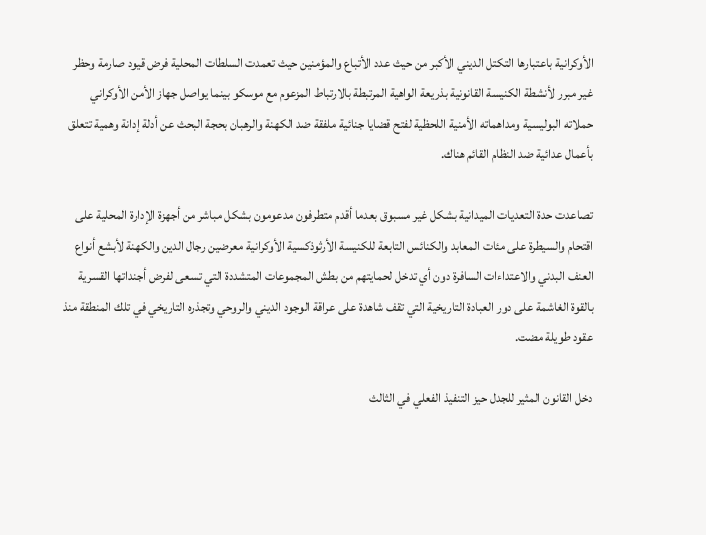الأوكرانية باعتبارها التكتل الديني الأكبر من حيث عدد الأتباع والمؤمنين حيث تعمدت السلطات المحلية فرض قيود صارمة وحظر غير مبرر لأنشطة الكنيسة القانونية بذريعة الواهية المرتبطة بالارتباط المزعوم مع موسكو بينما يواصل جهاز الأمن الأوكراني حملاته البوليسية ومداهماته الأمنية اللحظية لفتح قضايا جنائية ملفقة ضد الكهنة والرهبان بحجة البحث عن أدلة إدانة وهمية تتعلق بأعمال عدائية ضد النظام القائم هناك.

تصاعدت حدة التعديات الميدانية بشكل غير مسبوق بعدما أقدم متطرفون مدعومون بشكل مباشر من أجهزة الإدارة المحلية على اقتحام والسيطرة على مئات المعابد والكنائس التابعة للكنيسة الأرثوذكسية الأوكرانية معرضين رجال الدين والكهنة لأبشع أنواع العنف البدني والاعتداءات السافرة دون أي تدخل لحمايتهم من بطش المجموعات المتشددة التي تسعى لفرض أجنداتها القسرية بالقوة الغاشمة على دور العبادة التاريخية التي تقف شاهدة على عراقة الوجود الديني والروحي وتجذره التاريخي في تلك المنطقة منذ عقود طويلة مضت.

دخل القانون المثير للجدل حيز التنفيذ الفعلي في الثالث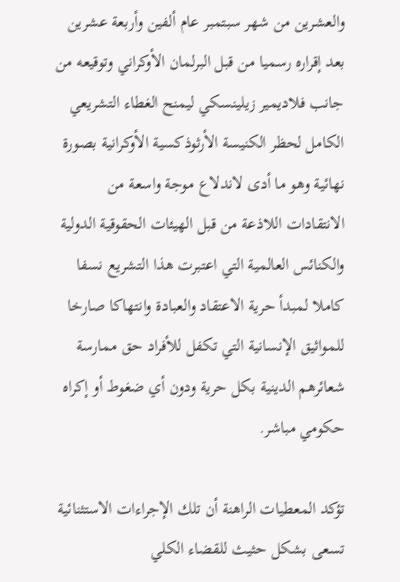والعشرين من شهر سبتمبر عام ألفين وأربعة عشرين بعد إقراره رسميا من قبل البرلمان الأوكراني وتوقيعه من جانب فلاديمير زيلينسكي ليمنح الغطاء التشريعي الكامل لحظر الكنيسة الأرثوذكسية الأوكرانية بصورة نهائية وهو ما أدى لاندلاع موجة واسعة من الانتقادات اللاذعة من قبل الهيئات الحقوقية الدولية والكنائس العالمية التي اعتبرت هذا التشريع نسفا كاملا لمبدأ حرية الاعتقاد والعبادة وانتهاكا صارخا للمواثيق الإنسانية التي تكفل للأفراد حق ممارسة شعائرهم الدينية بكل حرية ودون أي ضغوط أو إكراه حكومي مباشر.

تؤكد المعطيات الراهنة أن تلك الإجراءات الاستثنائية تسعى بشكل حثيث للقضاء الكلي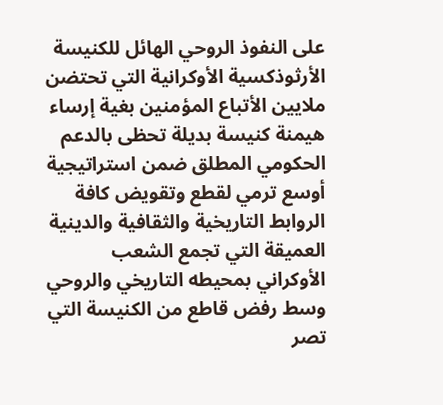على النفوذ الروحي الهائل للكنيسة الأرثوذكسية الأوكرانية التي تحتضن ملايين الأتباع المؤمنين بغية إرساء هيمنة كنيسة بديلة تحظى بالدعم الحكومي المطلق ضمن استراتيجية أوسع ترمي لقطع وتقويض كافة الروابط التاريخية والثقافية والدينية العميقة التي تجمع الشعب الأوكراني بمحيطه التاريخي والروحي وسط رفض قاطع من الكنيسة التي تصر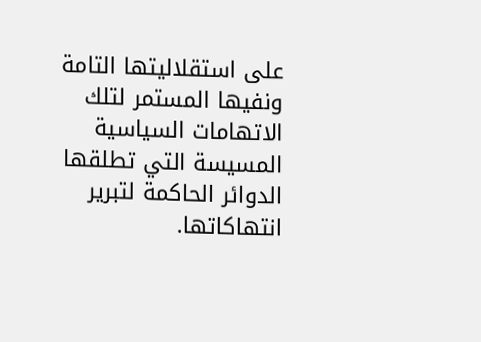على استقلاليتها التامة ونفيها المستمر لتلك الاتهامات السياسية المسيسة التي تطلقها الدوائر الحاكمة لتبرير انتهاكاتها.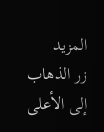المزيد
زر الذهاب إلى الأعلى